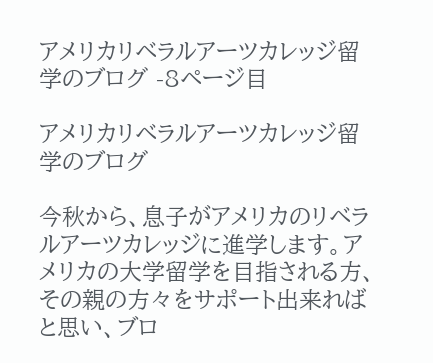アメリカリベラルアーツカレッジ留学のブログ -8ページ目

アメリカリベラルアーツカレッジ留学のブログ

今秋から、息子がアメリカのリベラルアーツカレッジに進学します。アメリカの大学留学を目指される方、その親の方々をサポート出来ればと思い、ブロ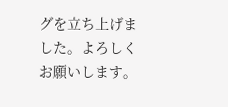グを立ち上げました。よろしくお願いします。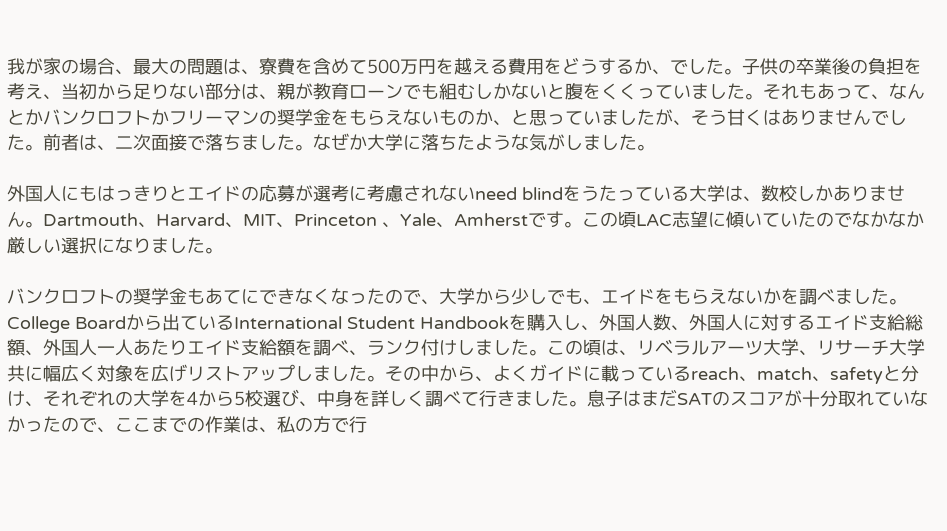我が家の場合、最大の問題は、寮費を含めて500万円を越える費用をどうするか、でした。子供の卒業後の負担を考え、当初から足りない部分は、親が教育ローンでも組むしかないと腹をくくっていました。それもあって、なんとかバンクロフトかフリーマンの奨学金をもらえないものか、と思っていましたが、そう甘くはありませんでした。前者は、二次面接で落ちました。なぜか大学に落ちたような気がしました。

外国人にもはっきりとエイドの応募が選考に考慮されないneed blindをうたっている大学は、数校しかありません。Dartmouth、Harvard、MIT、Princeton 、Yale、Amherstです。この頃LAC志望に傾いていたのでなかなか厳しい選択になりました。

バンクロフトの奨学金もあてにできなくなったので、大学から少しでも、エイドをもらえないかを調べました。College Boardから出ているInternational Student Handbookを購入し、外国人数、外国人に対するエイド支給総額、外国人一人あたりエイド支給額を調べ、ランク付けしました。この頃は、リベラルアーツ大学、リサーチ大学共に幅広く対象を広げリストアップしました。その中から、よくガイドに載っているreach、match、safetyと分け、それぞれの大学を4から5校選び、中身を詳しく調べて行きました。息子はまだSATのスコアが十分取れていなかったので、ここまでの作業は、私の方で行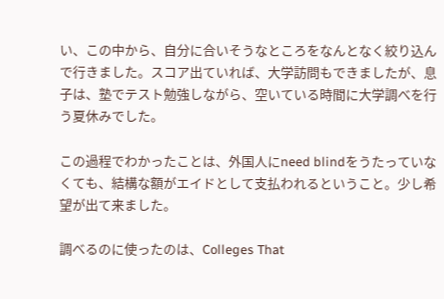い、この中から、自分に合いそうなところをなんとなく絞り込んで行きました。スコア出ていれば、大学訪問もできましたが、息子は、塾でテスト勉強しながら、空いている時間に大学調べを行う夏休みでした。

この過程でわかったことは、外国人にneed blindをうたっていなくても、結構な額がエイドとして支払われるということ。少し希望が出て来ました。

調べるのに使ったのは、Colleges That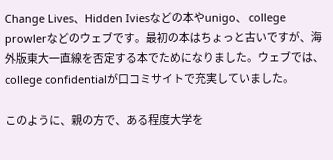Change Lives、Hidden Iviesなどの本やunigo、 college prowlerなどのウェブです。最初の本はちょっと古いですが、海外版東大一直線を否定する本でためになりました。ウェブでは、college confidentialが口コミサイトで充実していました。

このように、親の方で、ある程度大学を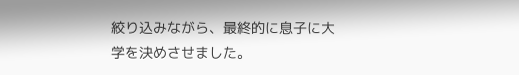絞り込みながら、最終的に息子に大学を決めさせました。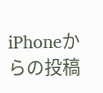iPhoneからの投稿